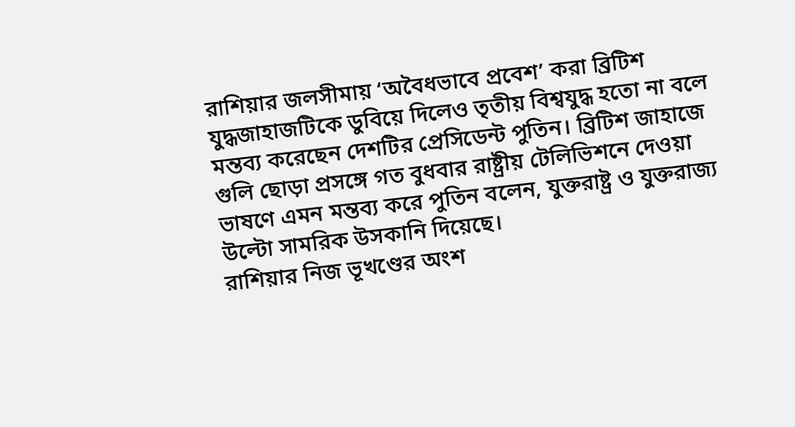রাশিয়ার জলসীমায় ‘অবৈধভাবে প্রবেশ’ করা ব্রিটিশ যুদ্ধজাহাজটিকে ডুবিয়ে দিলেও তৃতীয় বিশ্বযুদ্ধ হতো না বলে মন্তব্য করেছেন দেশটির প্রেসিডেন্ট পুতিন। ব্রিটিশ জাহাজে গুলি ছোড়া প্রসঙ্গে গত বুধবার রাষ্ট্রীয় টেলিভিশনে দেওয়া ভাষণে এমন মন্তব্য করে পুতিন বলেন, যুক্তরাষ্ট্র ও যুক্তরাজ্য উল্টো সামরিক উসকানি দিয়েছে।
রাশিয়ার নিজ ভূখণ্ডের অংশ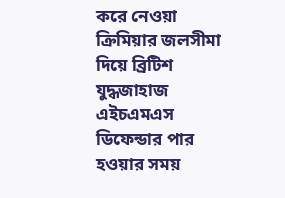করে নেওয়া ক্রিমিয়ার জলসীমা দিয়ে ব্রিটিশ যুদ্ধজাহাজ এইচএমএস ডিফেন্ডার পার হওয়ার সময়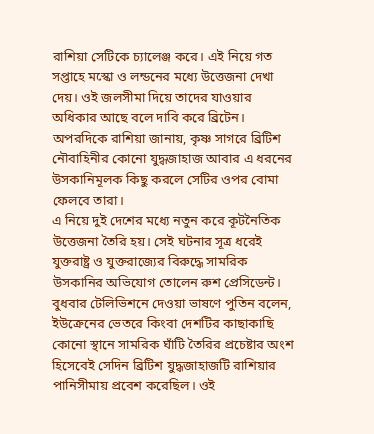রাশিয়া সেটিকে চ্যালেঞ্জ করে। এই নিয়ে গত সপ্তাহে মস্কো ও লন্ডনের মধ্যে উত্তেজনা দেখা দেয়। ওই জলসীমা দিয়ে তাদের যাওয়ার অধিকার আছে বলে দাবি করে ব্রিটেন।
অপরদিকে রাশিয়া জানায়, কৃষ্ণ সাগরে ব্রিটিশ নৌবাহিনীর কোনো যুদ্ধজাহাজ আবার এ ধরনের উসকানিমূলক কিছু করলে সেটির ওপর বোমা ফেলবে তারা।
এ নিয়ে দুই দেশের মধ্যে নতুন করে কূটনৈতিক উত্তেজনা তৈরি হয়। সেই ঘটনার সূত্র ধরেই যুক্তরাষ্ট্র ও যুক্তরাজ্যের বিরুদ্ধে সামরিক উসকানির অভিযোগ তোলেন রুশ প্রেসিডেন্ট।
বুধবার টেলিভিশনে দেওয়া ভাষণে পুতিন বলেন, ইউক্রেনের ভেতরে কিংবা দেশটির কাছাকাছি কোনো স্থানে সামরিক ঘাঁটি তৈরির প্রচেষ্টার অংশ হিসেবেই সেদিন ব্রিটিশ যুদ্ধজাহাজটি রাশিয়ার পানিসীমায় প্রবেশ করেছিল। ওই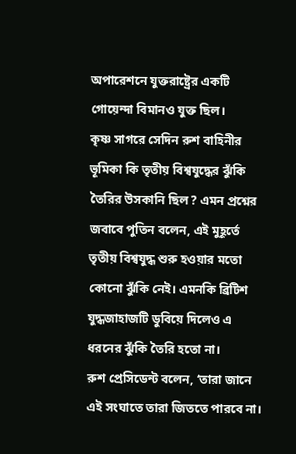অপারেশনে যুক্তরাষ্ট্রের একটি গোয়েন্দা বিমানও যুক্ত ছিল।
কৃষ্ণ সাগরে সেদিন রুশ বাহিনীর ভূমিকা কি তৃতীয় বিশ্বযুদ্ধের ঝুঁকি তৈরির উসকানি ছিল? এমন প্রশ্নের জবাবে পুতিন বলেন, এই মুহূর্তে তৃতীয় বিশ্বযুদ্ধ শুরু হওয়ার মতো কোনো ঝুঁকি নেই। এমনকি ব্রিটিশ যুদ্ধজাহাজটি ডুবিয়ে দিলেও এ ধরনের ঝুঁকি তৈরি হতো না।
রুশ প্রেসিডেন্ট বলেন, ‘তারা জানে এই সংঘাতে তারা জিততে পারবে না।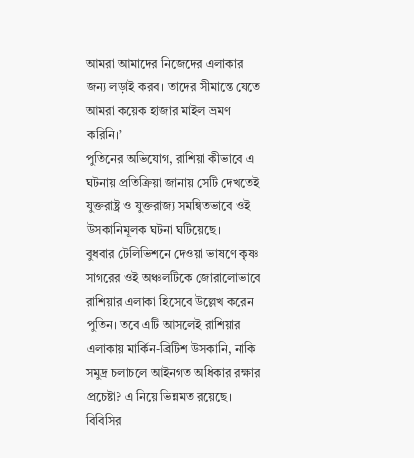আমরা আমাদের নিজেদের এলাকার জন্য লড়াই করব। তাদের সীমান্তে যেতে আমরা কয়েক হাজার মাইল ভ্রমণ করিনি।’
পুতিনের অভিযোগ, রাশিয়া কীভাবে এ ঘটনায় প্রতিক্রিয়া জানায় সেটি দেখতেই যুক্তরাষ্ট্র ও যুক্তরাজ্য সমন্বিতভাবে ওই উসকানিমূলক ঘটনা ঘটিয়েছে।
বুধবার টেলিভিশনে দেওয়া ভাষণে কৃষ্ণ সাগরের ওই অঞ্চলটিকে জোরালোভাবে রাশিয়ার এলাকা হিসেবে উল্লেখ করেন পুতিন। তবে এটি আসলেই রাশিয়ার এলাকায় মার্কিন-ব্রিটিশ উসকানি, নাকি সমুদ্র চলাচলে আইনগত অধিকার রক্ষার প্রচেষ্টা? এ নিয়ে ভিন্নমত রয়েছে। বিবিসির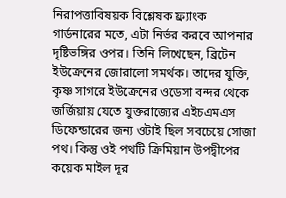নিরাপত্তাবিষয়ক বিশ্লেষক ফ্র্যাংক গার্ডনারের মতে, এটা নির্ভর করবে আপনার দৃষ্টিভঙ্গির ওপর। তিনি লিখেছেন, ব্রিটেন ইউক্রেনের জোরালো সমর্থক। তাদের যুক্তি, কৃষ্ণ সাগরে ইউক্রেনের ওডেসা বন্দর থেকে জর্জিয়ায় যেতে যুক্তরাজ্যের এইচএমএস ডিফেন্ডারের জন্য ওটাই ছিল সবচেয়ে সোজা পথ। কিন্তু ওই পথটি ক্রিমিয়ান উপদ্বীপের কয়েক মাইল দূর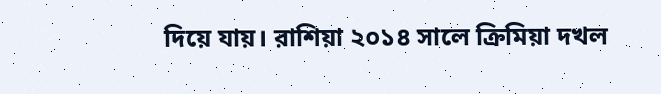দিয়ে যায়। রাশিয়া ২০১৪ সালে ক্রিমিয়া দখল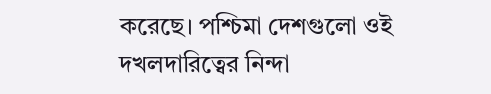করেছে। পশ্চিমা দেশগুলো ওই দখলদারিত্বের নিন্দা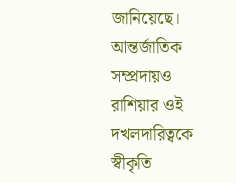জানিয়েছে। আন্তর্জাতিক সম্প্রদায়ও রাশিয়ার ওই দখলদারিত্বকে স্বীকৃতি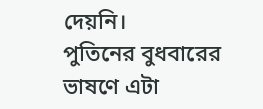দেয়নি।
পুতিনের বুধবারের ভাষণে এটা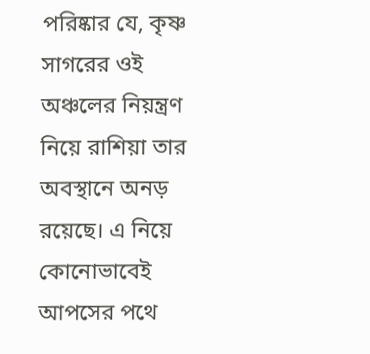পরিষ্কার যে, কৃষ্ণ সাগরের ওই অঞ্চলের নিয়ন্ত্রণ নিয়ে রাশিয়া তার অবস্থানে অনড় রয়েছে। এ নিয়ে কোনোভাবেই আপসের পথে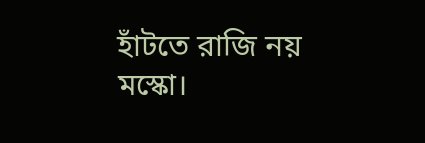হাঁটতে রাজি নয় মস্কো।